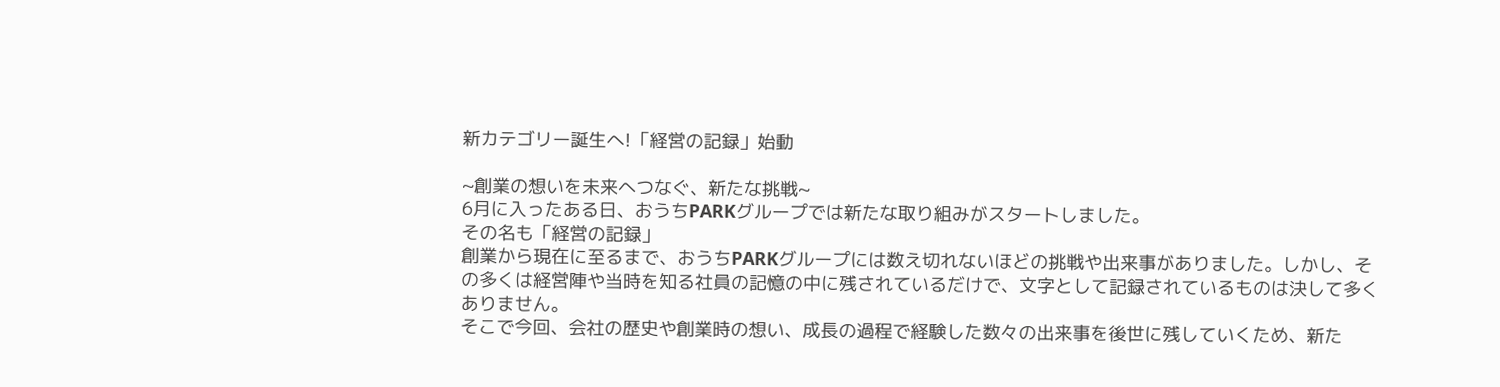新カテゴリー誕生へ!「経営の記録」始動

~創業の想いを未来へつなぐ、新たな挑戦~
6月に入ったある日、おうちPARKグループでは新たな取り組みがスタートしました。
その名も「経営の記録」
創業から現在に至るまで、おうちPARKグループには数え切れないほどの挑戦や出来事がありました。しかし、その多くは経営陣や当時を知る社員の記憶の中に残されているだけで、文字として記録されているものは決して多くありません。
そこで今回、会社の歴史や創業時の想い、成長の過程で経験した数々の出来事を後世に残していくため、新た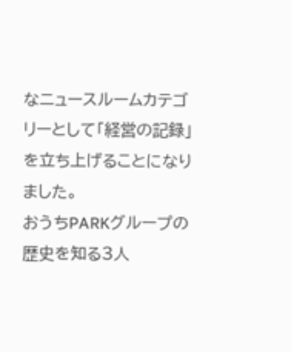なニュースルームカテゴリーとして「経営の記録」を立ち上げることになりました。
おうちPARKグループの歴史を知る3人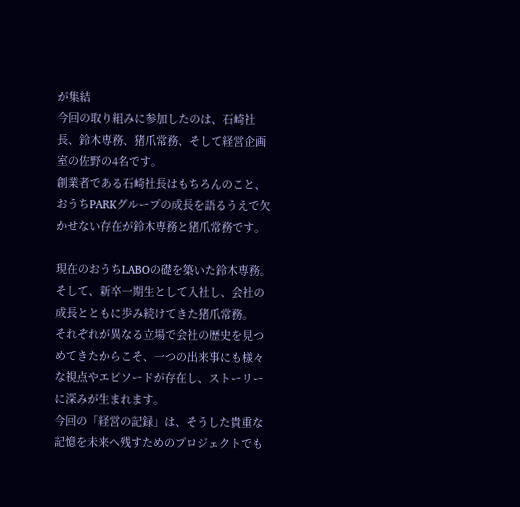が集結
今回の取り組みに参加したのは、石崎社長、鈴木専務、猪爪常務、そして経営企画室の佐野の4名です。
創業者である石崎社長はもちろんのこと、おうちPARKグループの成長を語るうえで欠かせない存在が鈴木専務と猪爪常務です。

現在のおうちLABOの礎を築いた鈴木専務。
そして、新卒一期生として入社し、会社の成長とともに歩み続けてきた猪爪常務。
それぞれが異なる立場で会社の歴史を見つめてきたからこそ、一つの出来事にも様々な視点やエピソードが存在し、ストーリーに深みが生まれます。
今回の「経営の記録」は、そうした貴重な記憶を未来へ残すためのプロジェクトでも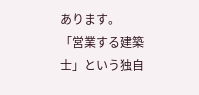あります。
「営業する建築士」という独自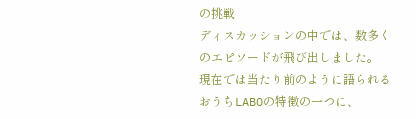の挑戦
ディスカッションの中では、数多くのエピソードが飛び出しました。
現在では当たり前のように語られるおうちLABOの特徴の一つに、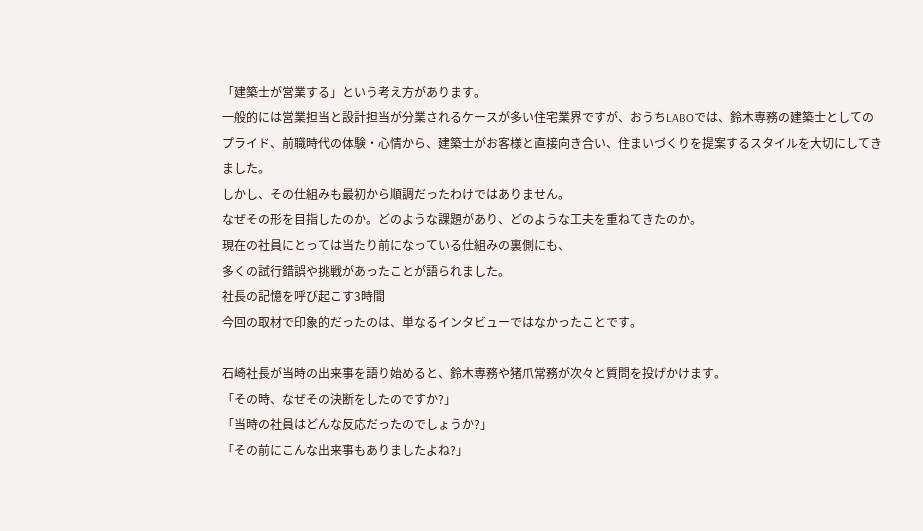「建築士が営業する」という考え方があります。
一般的には営業担当と設計担当が分業されるケースが多い住宅業界ですが、おうちLABOでは、鈴木専務の建築士としてのプライド、前職時代の体験・心情から、建築士がお客様と直接向き合い、住まいづくりを提案するスタイルを大切にしてきました。
しかし、その仕組みも最初から順調だったわけではありません。
なぜその形を目指したのか。どのような課題があり、どのような工夫を重ねてきたのか。
現在の社員にとっては当たり前になっている仕組みの裏側にも、
多くの試行錯誤や挑戦があったことが語られました。
社長の記憶を呼び起こす3時間
今回の取材で印象的だったのは、単なるインタビューではなかったことです。

石崎社長が当時の出来事を語り始めると、鈴木専務や猪爪常務が次々と質問を投げかけます。
「その時、なぜその決断をしたのですか?」
「当時の社員はどんな反応だったのでしょうか?」
「その前にこんな出来事もありましたよね?」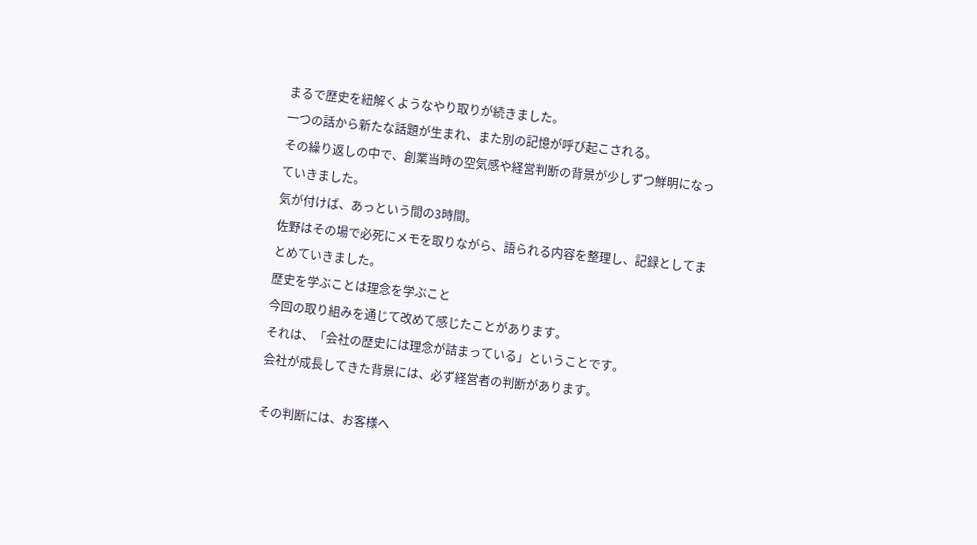まるで歴史を紐解くようなやり取りが続きました。
一つの話から新たな話題が生まれ、また別の記憶が呼び起こされる。
その繰り返しの中で、創業当時の空気感や経営判断の背景が少しずつ鮮明になっていきました。
気が付けば、あっという間の3時間。
佐野はその場で必死にメモを取りながら、語られる内容を整理し、記録としてまとめていきました。
歴史を学ぶことは理念を学ぶこと
今回の取り組みを通じて改めて感じたことがあります。
それは、「会社の歴史には理念が詰まっている」ということです。
会社が成長してきた背景には、必ず経営者の判断があります。

その判断には、お客様へ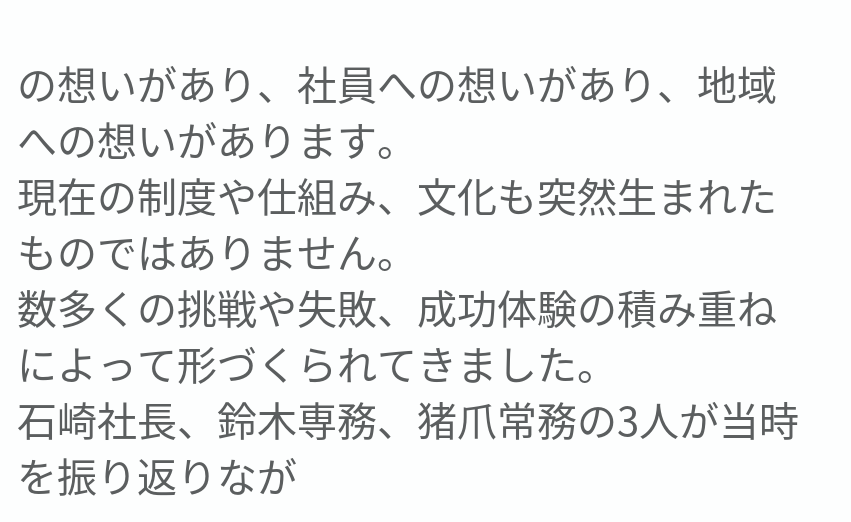の想いがあり、社員への想いがあり、地域への想いがあります。
現在の制度や仕組み、文化も突然生まれたものではありません。
数多くの挑戦や失敗、成功体験の積み重ねによって形づくられてきました。
石崎社長、鈴木専務、猪爪常務の3人が当時を振り返りなが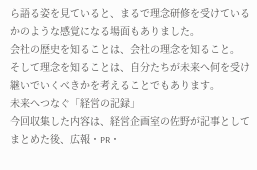ら語る姿を見ていると、まるで理念研修を受けているかのような感覚になる場面もありました。
会社の歴史を知ることは、会社の理念を知ること。
そして理念を知ることは、自分たちが未来へ何を受け継いでいくべきかを考えることでもあります。
未来へつなぐ「経営の記録」
今回収集した内容は、経営企画室の佐野が記事としてまとめた後、広報・PR・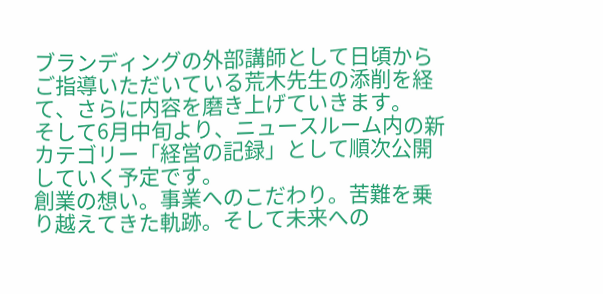ブランディングの外部講師として日頃からご指導いただいている荒木先生の添削を経て、さらに内容を磨き上げていきます。
そして6月中旬より、ニュースルーム内の新カテゴリー「経営の記録」として順次公開していく予定です。
創業の想い。事業へのこだわり。苦難を乗り越えてきた軌跡。そして未来への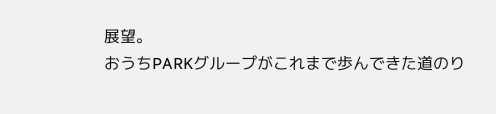展望。
おうちPARKグループがこれまで歩んできた道のり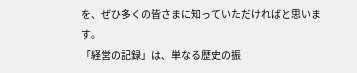を、ぜひ多くの皆さまに知っていただければと思います。
「経営の記録」は、単なる歴史の振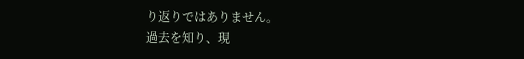り返りではありません。
過去を知り、現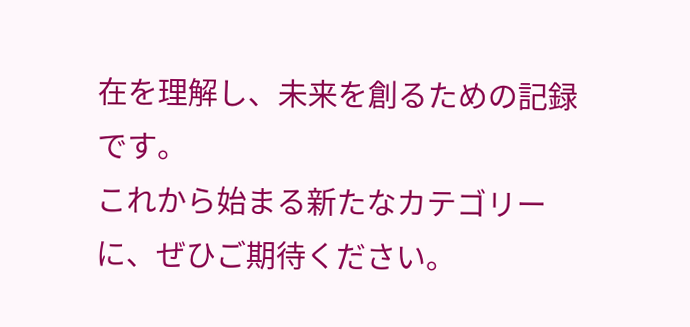在を理解し、未来を創るための記録です。
これから始まる新たなカテゴリーに、ぜひご期待ください。